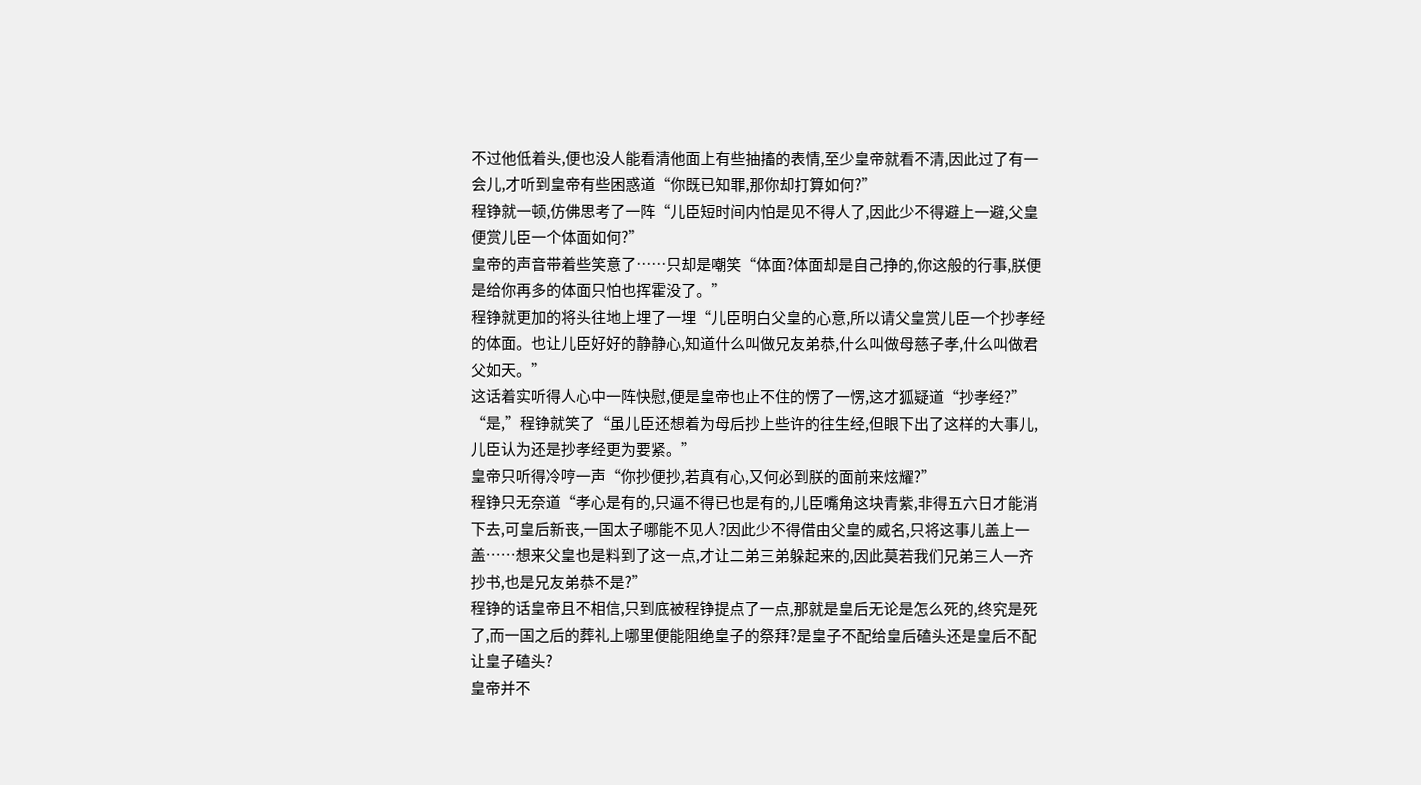不过他低着头,便也没人能看清他面上有些抽搐的表情,至少皇帝就看不清,因此过了有一会儿,才听到皇帝有些困惑道“你既已知罪,那你却打算如何?”
程铮就一顿,仿佛思考了一阵“儿臣短时间内怕是见不得人了,因此少不得避上一避,父皇便赏儿臣一个体面如何?”
皇帝的声音带着些笑意了……只却是嘲笑“体面?体面却是自己挣的,你这般的行事,朕便是给你再多的体面只怕也挥霍没了。”
程铮就更加的将头往地上埋了一埋“儿臣明白父皇的心意,所以请父皇赏儿臣一个抄孝经的体面。也让儿臣好好的静静心,知道什么叫做兄友弟恭,什么叫做母慈子孝,什么叫做君父如天。”
这话着实听得人心中一阵快慰,便是皇帝也止不住的愣了一愣,这才狐疑道“抄孝经?”
“是,”程铮就笑了“虽儿臣还想着为母后抄上些许的往生经,但眼下出了这样的大事儿,儿臣认为还是抄孝经更为要紧。”
皇帝只听得冷哼一声“你抄便抄,若真有心,又何必到朕的面前来炫耀?”
程铮只无奈道“孝心是有的,只逼不得已也是有的,儿臣嘴角这块青紫,非得五六日才能消下去,可皇后新丧,一国太子哪能不见人?因此少不得借由父皇的威名,只将这事儿盖上一盖……想来父皇也是料到了这一点,才让二弟三弟躲起来的,因此莫若我们兄弟三人一齐抄书,也是兄友弟恭不是?”
程铮的话皇帝且不相信,只到底被程铮提点了一点,那就是皇后无论是怎么死的,终究是死了,而一国之后的葬礼上哪里便能阻绝皇子的祭拜?是皇子不配给皇后磕头还是皇后不配让皇子磕头?
皇帝并不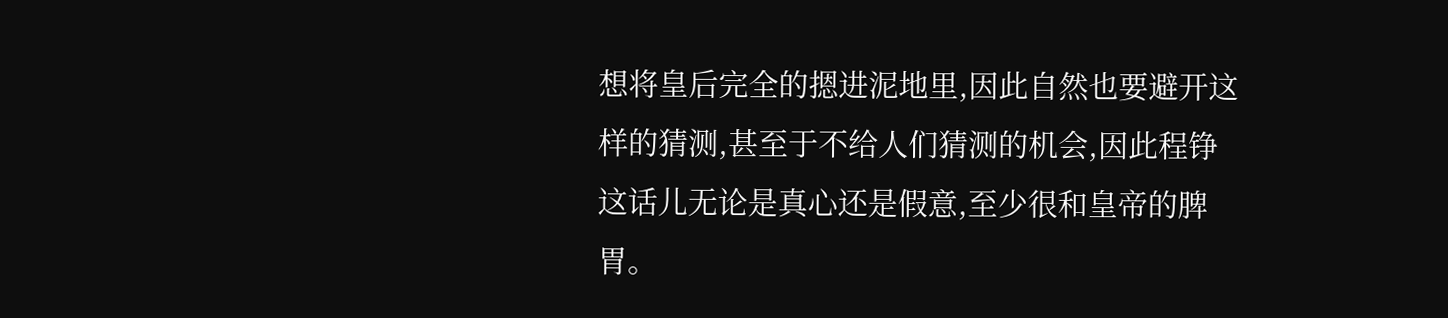想将皇后完全的摁进泥地里,因此自然也要避开这样的猜测,甚至于不给人们猜测的机会,因此程铮这话儿无论是真心还是假意,至少很和皇帝的脾胃。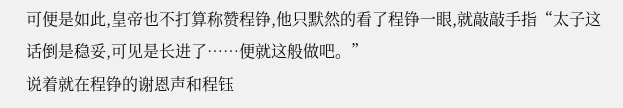可便是如此,皇帝也不打算称赞程铮,他只默然的看了程铮一眼,就敲敲手指“太子这话倒是稳妥,可见是长进了……便就这般做吧。”
说着就在程铮的谢恩声和程钰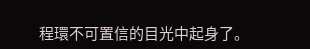程環不可置信的目光中起身了。